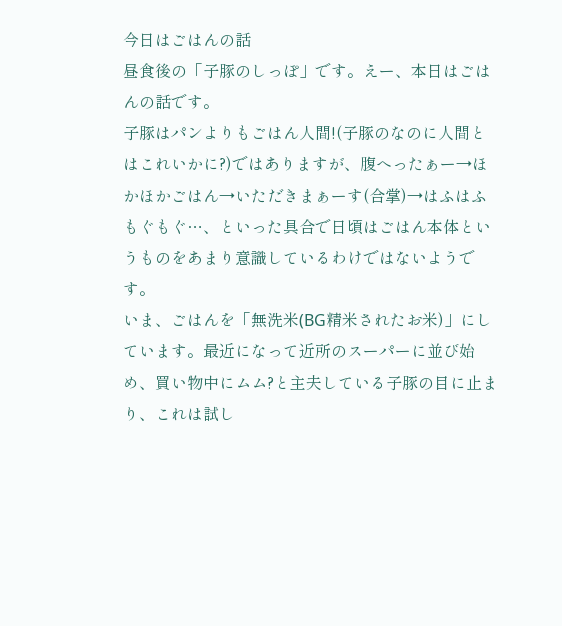今日はごはんの話
昼食後の「子豚のしっぽ」です。えー、本日はごはんの話です。
子豚はパンよりもごはん人間!(子豚のなのに人間とはこれいかに?)ではありますが、腹へったぁー→ほかほかごはん→いただきまぁーす(合掌)→はふはふもぐもぐ…、といった具合で日頃はごはん本体というものをあまり意識しているわけではないようです。
いま、ごはんを「無洗米(BG精米されたお米)」にしています。最近になって近所のスーパーに並び始め、買い物中にムム?と主夫している子豚の目に止まり、これは試し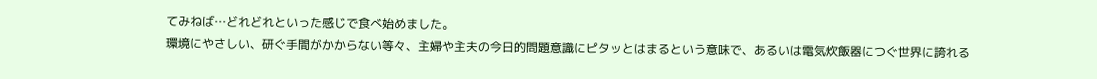てみねば…どれどれといった感じで食べ始めました。
環境にやさしい、研ぐ手間がかからない等々、主婦や主夫の今日的問題意識にピタッとはまるという意味で、あるいは電気炊飯器につぐ世界に誇れる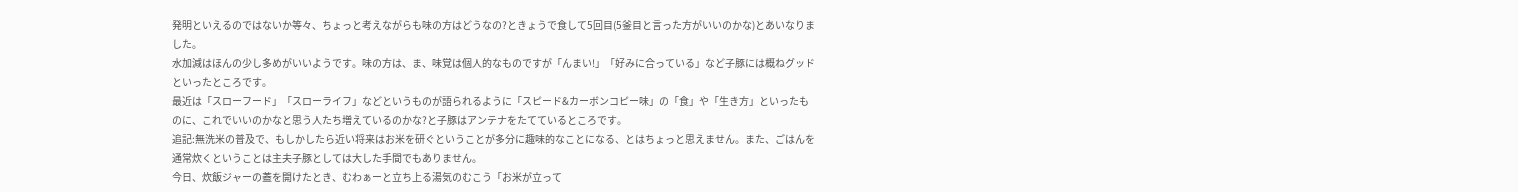発明といえるのではないか等々、ちょっと考えながらも味の方はどうなの?ときょうで食して5回目(5釜目と言った方がいいのかな)とあいなりました。
水加減はほんの少し多めがいいようです。味の方は、ま、味覚は個人的なものですが「んまい!」「好みに合っている」など子豚には概ねグッドといったところです。
最近は「スローフード」「スローライフ」などというものが語られるように「スピード&カーボンコピー味」の「食」や「生き方」といったものに、これでいいのかなと思う人たち増えているのかな?と子豚はアンテナをたてているところです。
追記:無洗米の普及で、もしかしたら近い将来はお米を研ぐということが多分に趣味的なことになる、とはちょっと思えません。また、ごはんを通常炊くということは主夫子豚としては大した手間でもありません。
今日、炊飯ジャーの蓋を開けたとき、むわぁーと立ち上る湯気のむこう「お米が立って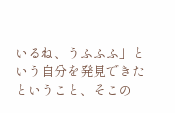いるね、うふふふ」という自分を発見できたということ、そこの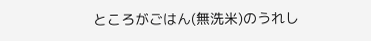ところがごはん(無洗米)のうれし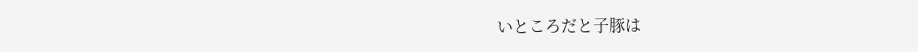いところだと子豚は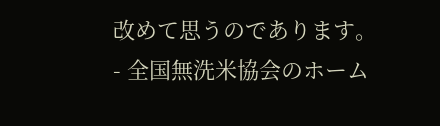改めて思うのであります。
- 全国無洗米協会のホーム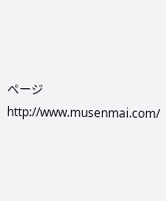ページ http://www.musenmai.com/